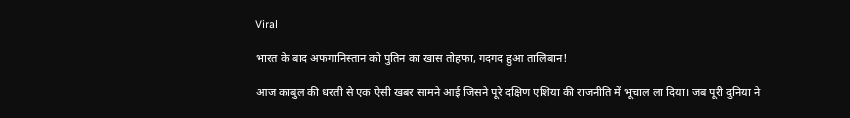Viral

भारत के बाद अफगानिस्तान को पुतिन का खास तोहफा, गदगद हुआ तालिबान!

आज काबुल की धरती से एक ऐसी खबर सामने आई जिसने पूरे दक्षिण एशिया की राजनीति में भूचाल ला दिया। जब पूरी दुनिया ने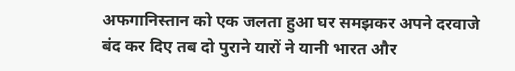अफगानिस्तान को एक जलता हुआ घर समझकर अपने दरवाजे बंद कर दिए तब दो पुराने यारों ने यानी भारत और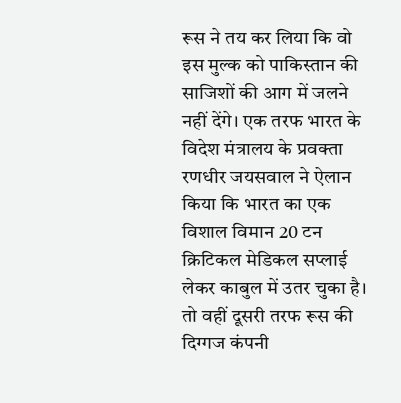रूस ने तय कर लिया कि वो इस मुल्क को पाकिस्तान की साजिशों की आग में जलने नहीं देंगे। एक तरफ भारत के विदेश मंत्रालय के प्रवक्ता रणधीर जयसवाल ने ऐलान किया कि भारत का एक विशाल विमान 20 टन क्रिटिकल मेडिकल सप्लाई लेकर काबुल में उतर चुका है। तो वहीं दूसरी तरफ रूस की दिग्गज कंपनी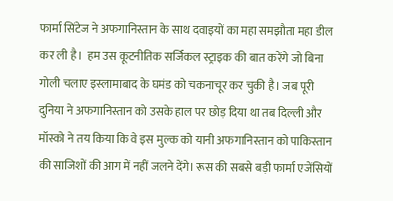फार्मा सिंटेज ने अफगानिस्तान के साथ दवाइयों का महा समझौता महा डील कर ली है।  हम उस कूटनीतिक सर्जिकल स्ट्राइक की बात करेंगे जो बिना गोली चलाए इस्लामाबाद के घमंड को चकनाचूर कर चुकी है। जब पूरी दुनिया ने अफगानिस्तान को उसके हाल पर छोड़ दिया था तब दिल्ली और मॉस्को ने तय किया कि वे इस मुल्क को यानी अफगानिस्तान को पाकिस्तान की साजिशों की आग में नहीं जलने देंगे। रूस की सबसे बड़ी फार्मा एजेंसियों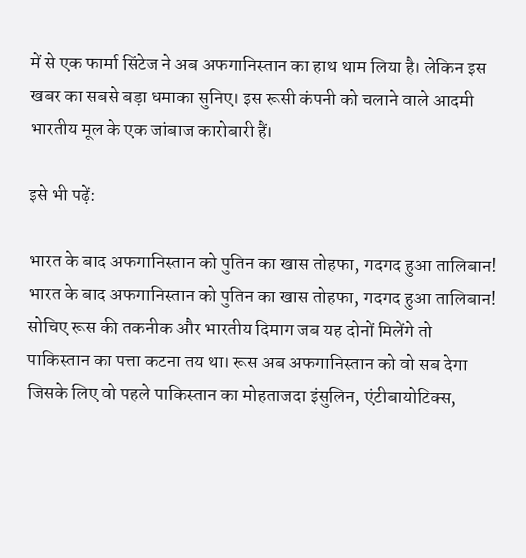में से एक फार्मा सिंटेज ने अब अफगानिस्तान का हाथ थाम लिया है। लेकिन इस खबर का सबसे बड़ा धमाका सुनिए। इस रूसी कंपनी को चलाने वाले आदमी भारतीय मूल के एक जांबाज कारोबारी हैं।

इसे भी पढ़ें:

भारत के बाद अफगानिस्तान को पुतिन का खास तोहफा, गदगद हुआ तालिबान!
भारत के बाद अफगानिस्तान को पुतिन का खास तोहफा, गदगद हुआ तालिबान!
सोचिए रूस की तकनीक और भारतीय दिमाग जब यह दोनों मिलेंगे तो पाकिस्तान का पत्ता कटना तय था। रूस अब अफगानिस्तान को वो सब देगा जिसके लिए वो पहले पाकिस्तान का मोहताजदा इंसुलिन, एंटीबायोटिक्स,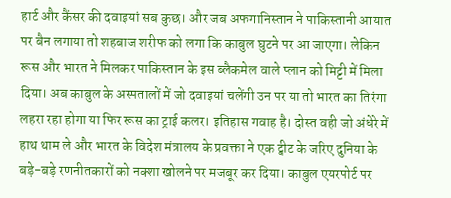हार्ट और कैंसर की दवाइयां सब कुछ। और जब अफगानिस्तान ने पाकिस्तानी आयात पर बैन लगाया तो शहबाज शरीफ को लगा कि काबुल घुटने पर आ जाएगा। लेकिन रूस और भारत ने मिलकर पाकिस्तान के इस ब्लैकमेल वाले प्लान को मिट्टी में मिला दिया। अब काबुल के अस्पतालों में जो दवाइयां चलेंगी उन पर या तो भारत का तिरंगा लहरा रहा होगा या फिर रूस का ट्राई कलर। इतिहास गवाह है। दोस्त वही जो अंधेरे में हाथ थाम ले और भारत के विदेश मंत्रालय के प्रवक्ता ने एक ट्वीट के जरिए दुनिया के बड़े-बड़े रणनीतकारों को नक्शा खोलने पर मजबूर कर दिया। काबुल एयरपोर्ट पर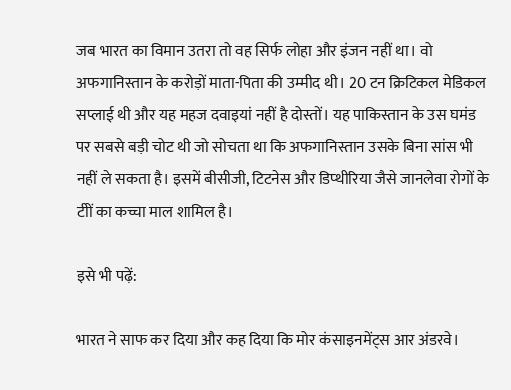जब भारत का विमान उतरा तो वह सिर्फ लोहा और इंजन नहीं था। वो अफगानिस्तान के करोड़ों माता-पिता की उम्मीद थी। 20 टन क्रिटिकल मेडिकल सप्लाई थी और यह महज दवाइयां नहीं है दोस्तों। यह पाकिस्तान के उस घमंड पर सबसे बड़ी चोट थी जो सोचता था कि अफगानिस्तान उसके बिना सांस भी नहीं ले सकता है। इसमें बीसीजी, टिटनेस और डिप्थीरिया जैसे जानलेवा रोगों के टीों का कच्चा माल शामिल है।

इसे भी पढ़ें:

भारत ने साफ कर दिया और कह दिया कि मोर कंसाइनमेंट्स आर अंडरवे।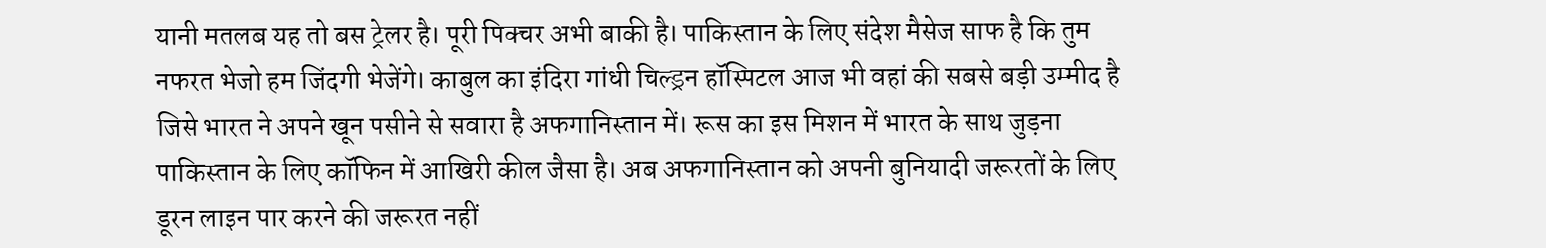यानी मतलब यह तो बस ट्रेलर है। पूरी पिक्चर अभी बाकी है। पाकिस्तान के लिए संदेश मैसेज साफ है कि तुम नफरत भेजो हम जिंदगी भेजेंगे। काबुल का इंदिरा गांधी चिल्ड्रन हॉस्पिटल आज भी वहां की सबसे बड़ी उम्मीद है जिसे भारत ने अपने खून पसीने से सवारा है अफगानिस्तान में। रूस का इस मिशन में भारत के साथ जुड़ना पाकिस्तान के लिए कॉफिन में आखिरी कील जैसा है। अब अफगानिस्तान को अपनी बुनियादी जरूरतों के लिए डूरन लाइन पार करने की जरूरत नहीं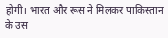होगी। भारत और रूस ने मिलकर पाकिस्तान के उस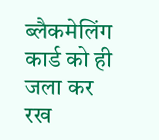ब्लैकमेलिंग कार्ड को ही जला कर रख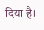दिया है।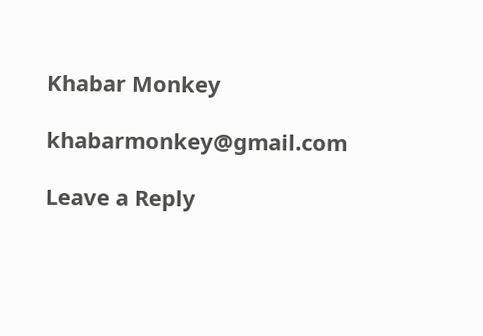Khabar Monkey

khabarmonkey@gmail.com

Leave a Reply